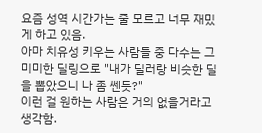요즘 성역 시간가는 줄 모르고 너무 재밌게 하고 있음.
아마 치유성 키우는 사람들 중 다수는 그 미미한 딜링으로 "내가 딜러랑 비슷한 딜을 뽑았으니 나 좀 쎈듯?"
이런 걸 원하는 사람은 거의 없을거라고 생각함.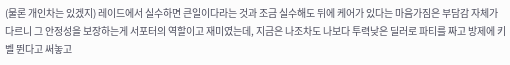(물론 개인차는 있겠지) 레이드에서 실수하면 큰일이다라는 것과 조금 실수해도 뒤에 케어가 있다는 마음가짐은 부담감 자체가 다르니 그 안정성을 보장하는게 서포터의 역할이고 재미였는데, 지금은 나조차도 나보다 투력낮은 딜러로 파티를 짜고 방제에 키벨 뛴다고 써놓고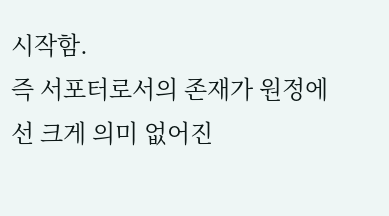시작함.
즉 서포터로서의 존재가 원정에선 크게 의미 없어진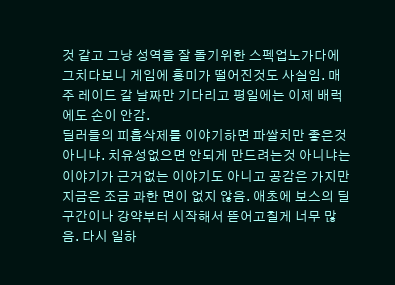것 같고 그냥 성역을 잘 돌기위한 스펙업노가다에 그치다보니 게임에 흥미가 떨어진것도 사실임. 매주 레이드 갈 날짜만 기다리고 평일에는 이제 배럭에도 손이 안감.
딜러들의 피흡삭제를 이야기하면 파쌀치만 좋은것 아니냐. 치유성없으면 안되게 만드려는것 아니냐는 이야기가 근거없는 이야기도 아니고 공감은 가지만 지금은 조금 과한 면이 없지 않음. 애초에 보스의 딜 구간이나 강약부터 시작해서 뜯어고칠게 너무 많음. 다시 일하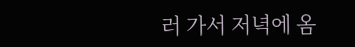러 가서 저녁에 옴